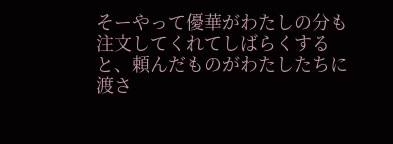そーやって優華がわたしの分も注文してくれてしばらくすると、頼んだものがわたしたちに渡さ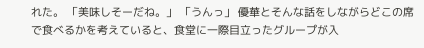れた。 「美味しそーだね。」 「うんっ」 優華とそんな話をしながらどこの席で食べるかを考えていると、食堂に一際目立ったグループが入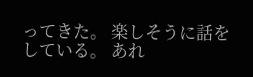ってきた。 楽しそうに話をしている。 あれ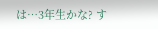は…3年生かな? す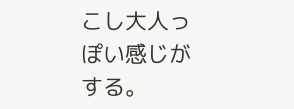こし大人っぽい感じがする。